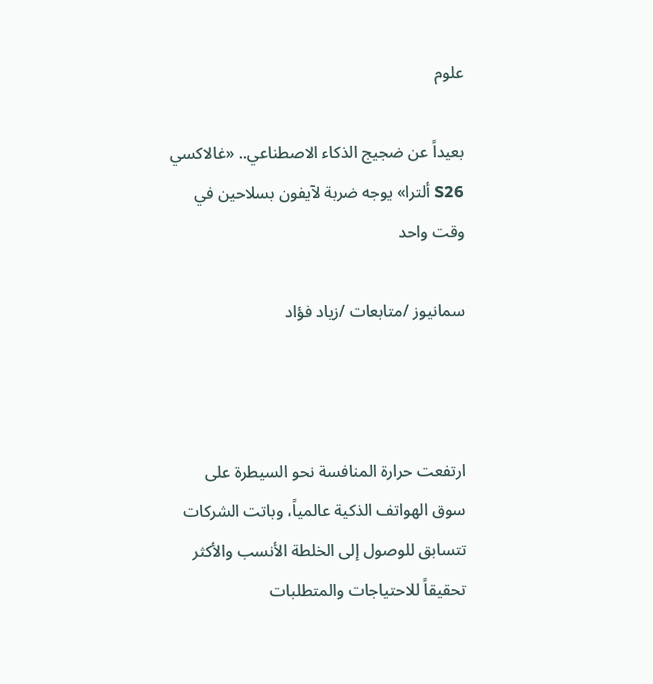علوم

بعيداً عن ضجيج الذكاء الاصطناعي.. «غالاكسي S26 ألترا» يوجه ضربة لآيفون بسلاحين في وقت واحد

سمانيوز /متابعات /زياد فؤاد



ارتفعت حرارة المنافسة نحو السيطرة على سوق الهواتف الذكية عالمياً، وباتت الشركات تتسابق للوصول إلى الخلطة الأنسب والأكثر تحقيقاً للاحتياجات والمتطلبات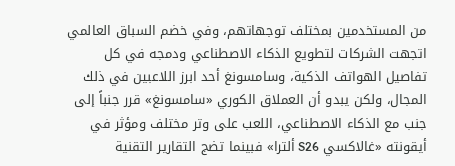من المستخدمين بمختلف توجهاتهم، وفي خضم السباق العالمي اتجهت الشركات لتطويع الذكاء الاصطناعي ودمجه في كل تفاصيل الهواتف الذكية، وسامسونغ أحد ابرز اللاعبين في ذلك المجال، ولكن يبدو أن العملاق الكوري «سامسونغ» قرر جنباً إلى جنب مع الذكاء الاصطناعي، اللعب على وتر مختلف ومؤثر في أيقونته «غالاكسي S26 ألترا» فبينما تضج التقارير التقنية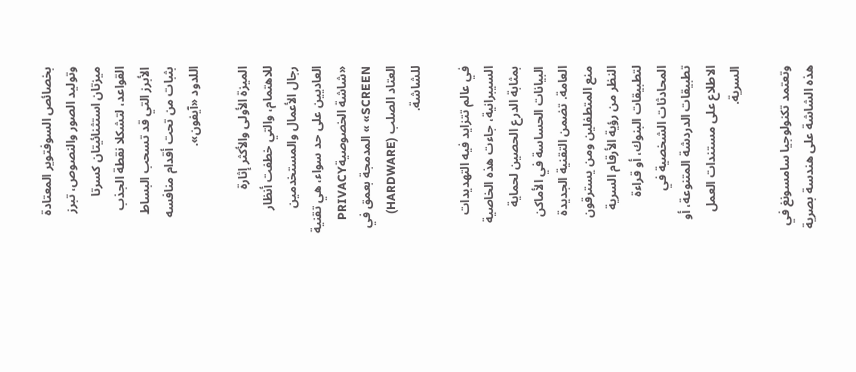بخصائص السوفتوير المعتادة وتوليد الصور والنصوص، تبرز ميزتان استثنائيتان كسرتا القواعد، لتشكلا نقطة الجذب الأبرز التي قد تسحب البساط بثبات من تحت أقدام منافسه اللدود «آيفون».

الميزة الأولى والأكثر إثارة للاهتمام، والتي خطفت أنظار رجال الأعمال والمستخدمين العاديين على حد سواء، هي تقنية «شاشة الخصوصيةPRIVACY SCREEN» » المدمجة بعمق في العتاد الصلب (HARDWARE) للشاشة.

في عالم تتزايد فيه التهديدات السيبرانية، جاءت هذه الخاصية بمثابة الدرع الحصين لحماية البيانات الحساسة في الأماكن العامة. تضمن التقنية الجديدة منع المتطفلين ومن يسترقون النظر من رؤية الأرقام السرية لتطبيقات البنوك، أو قراءة المحادثات الشخصية في تطبيقات الدردشة المتنوعة، أو الاطلاع على مستندات العمل السرية.

وتعتمد تكنولوجيا سامسونغ في هذه الشاشة على هندسة بصرية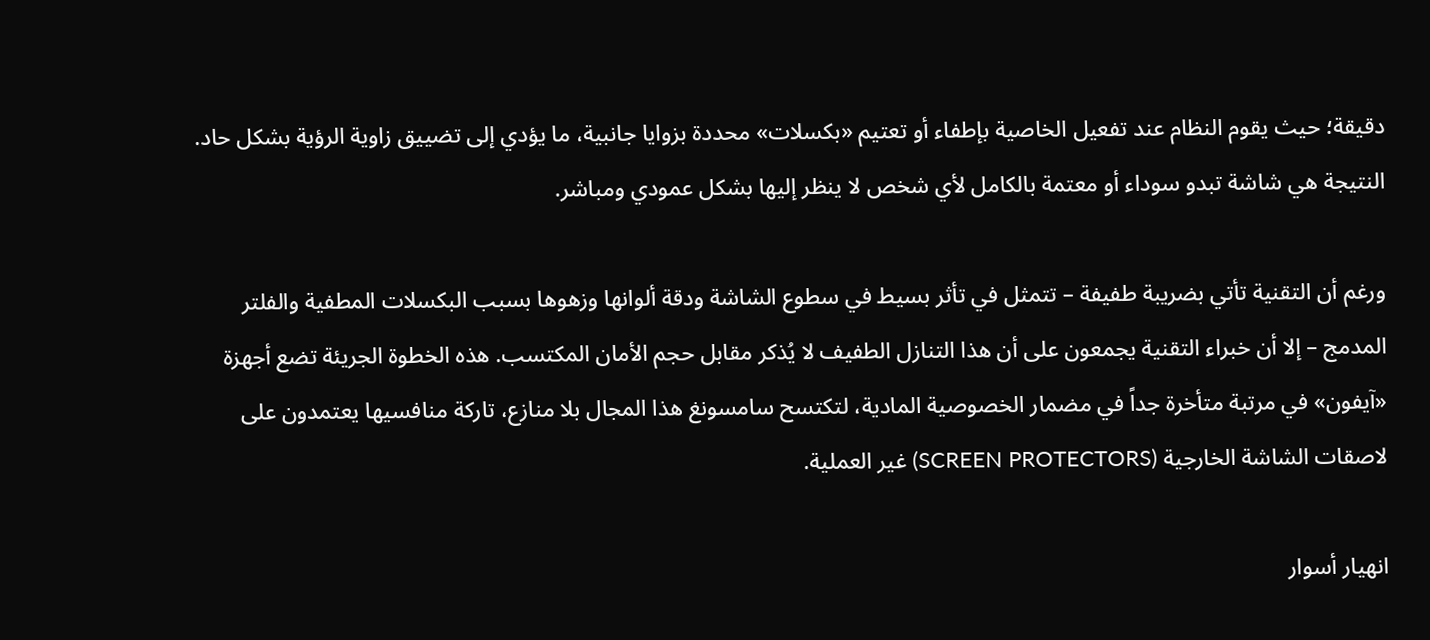دقيقة؛ حيث يقوم النظام عند تفعيل الخاصية بإطفاء أو تعتيم «بكسلات» محددة بزوايا جانبية، ما يؤدي إلى تضييق زاوية الرؤية بشكل حاد. النتيجة هي شاشة تبدو سوداء أو معتمة بالكامل لأي شخص لا ينظر إليها بشكل عمودي ومباشر.

ورغم أن التقنية تأتي بضريبة طفيفة – تتمثل في تأثر بسيط في سطوع الشاشة ودقة ألوانها وزهوها بسبب البكسلات المطفية والفلتر المدمج – إلا أن خبراء التقنية يجمعون على أن هذا التنازل الطفيف لا يُذكر مقابل حجم الأمان المكتسب. هذه الخطوة الجريئة تضع أجهزة «آيفون» في مرتبة متأخرة جداً في مضمار الخصوصية المادية، لتكتسح سامسونغ هذا المجال بلا منازع، تاركة منافسيها يعتمدون على لاصقات الشاشة الخارجية (SCREEN PROTECTORS) غير العملية.

انهيار أسوار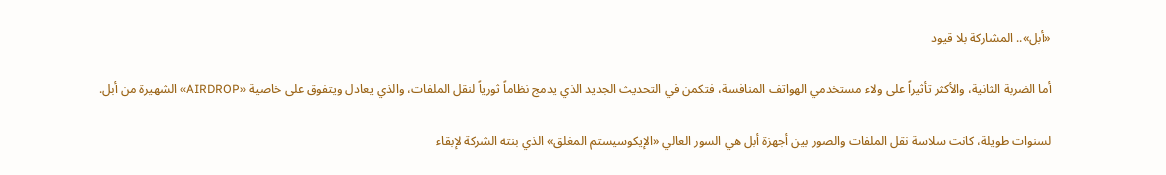«أبل».. المشاركة بلا قيود

أما الضربة الثانية، والأكثر تأثيراً على ولاء مستخدمي الهواتف المنافسة، فتكمن في التحديث الجديد الذي يدمج نظاماً ثورياً لنقل الملفات، والذي يعادل ويتفوق على خاصية «AIRDROP» الشهيرة من أبل.

لسنوات طويلة، كانت سلاسة نقل الملفات والصور بين أجهزة أبل هي السور العالي «الإيكوسيستم المغلق» الذي بنته الشركة لإبقاء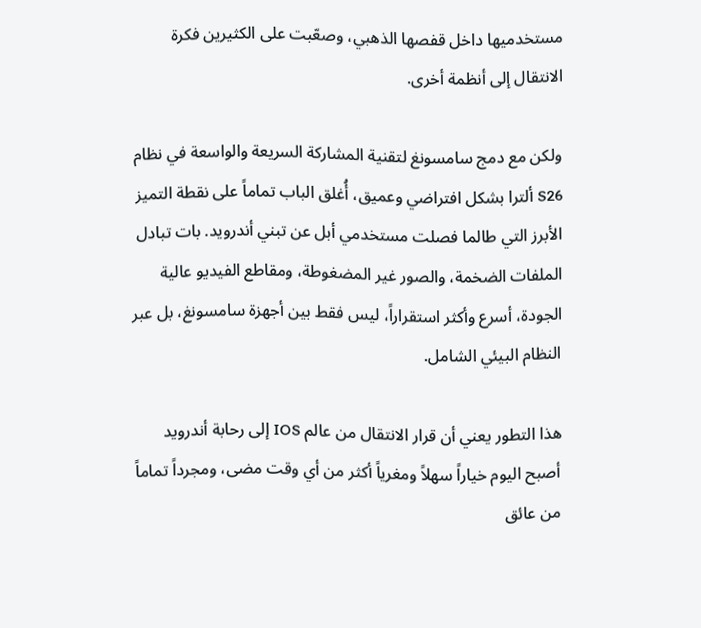مستخدميها داخل قفصها الذهبي، وصعّبت على الكثيرين فكرة الانتقال إلى أنظمة أخرى.

ولكن مع دمج سامسونغ لتقنية المشاركة السريعة والواسعة في نظام S26 ألترا بشكل افتراضي وعميق، أُغلق الباب تماماً على نقطة التميز الأبرز التي طالما فصلت مستخدمي أبل عن تبني أندرويد. بات تبادل الملفات الضخمة، والصور غير المضغوطة، ومقاطع الفيديو عالية الجودة، أسرع وأكثر استقراراً، ليس فقط بين أجهزة سامسونغ، بل عبر النظام البيئي الشامل.

هذا التطور يعني أن قرار الانتقال من عالم IOS إلى رحابة أندرويد أصبح اليوم خياراً سهلاً ومغرياً أكثر من أي وقت مضى، ومجرداً تماماً من عائق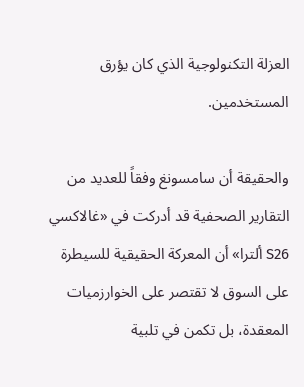العزلة التكنولوجية الذي كان يؤرق المستخدمين.

والحقيقة أن سامسونغ وفقاً للعديد من التقارير الصحفية قد أدركت في «غالاكسي S26 ألترا» أن المعركة الحقيقية للسيطرة على السوق لا تقتصر على الخوارزميات المعقدة، بل تكمن في تلبية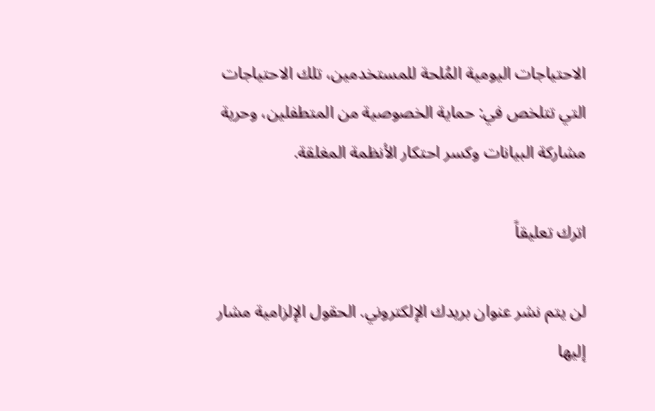الاحتياجات اليومية المُلحة للمستخدمين، تلك الاحتياجات التي تتلخص في: حماية الخصوصية من المتطفلين، وحرية مشاركة البيانات وكسر احتكار الأنظمة المغلقة.

اترك تعليقاً

لن يتم نشر عنوان بريدك الإلكتروني. الحقول الإلزامية مشار إليها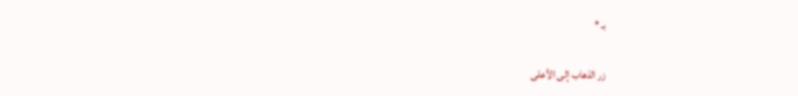بـ *

زر الذهاب إلى الأعلى